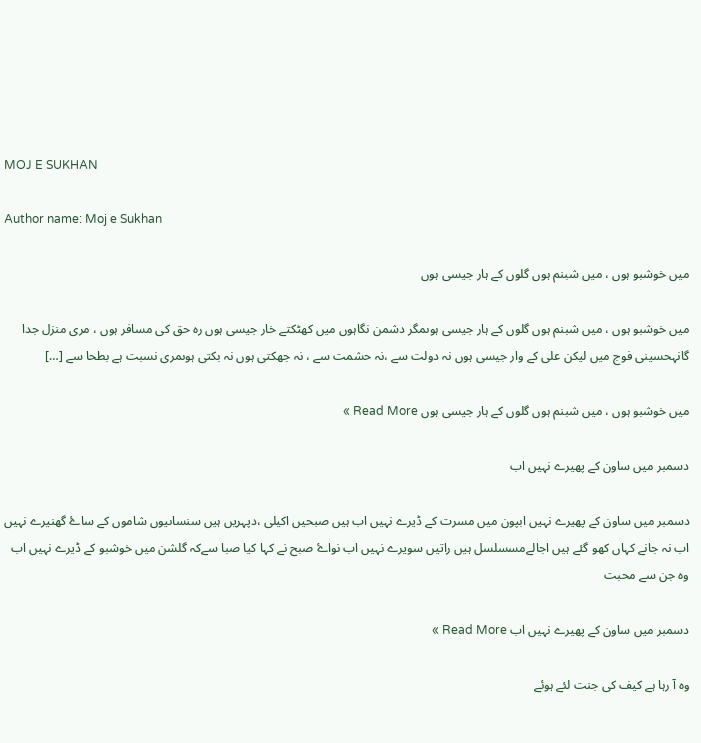MOJ E SUKHAN

Author name: Moj e Sukhan

میں خوشبو ہوں ، میں شبنم ہوں گلوں کے ہار جیسی ہوں

میں خوشبو ہوں ، میں شبنم ہوں گلوں کے ہار جیسی ہوںمگر دشمن نگاہوں میں کھٹکتے خار جیسی ہوں رہ حق کی مسافر ہوں ، مری منزل جدا گانہحسینی فوج میں لیکن علی کے وار جیسی ہوں نہ دولت سے ،نہ حشمت سے ، نہ جھکتی ہوں نہ بکتی ہوںمری نسبت ہے بطحا سے […]

میں خوشبو ہوں ، میں شبنم ہوں گلوں کے ہار جیسی ہوں Read More »

دسمبر میں ساون کے پھیرے نہیں اب

دسمبر میں ساون کے پھیرے نہیں ابپون میں مسرت کے ڈیرے نہیں اب ہیں صبحیں اکیلی ،دپہریں ہیں سنساںیوں شاموں کے ساۓ گھنیرے نہیں اب نہ جانے کہاں کھو گئے ہیں اجالےمسسلسل ہیں راتیں سویرے نہیں اب نواۓ صبح نے کہا کیا صبا سےکہ گلشن میں خوشبو کے ڈیرے نہیں اب وہ جن سے محبت

دسمبر میں ساون کے پھیرے نہیں اب Read More »

وہ آ رہا ہے کیف کی جنت لئے ہوئے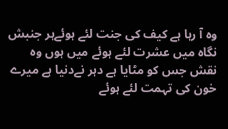وہ آ رہا ہے کیف کی جنت لئے ہوئےہر جنبش نگاہ میں عشرت لئے ہوئے میں ہوں وہ نقش جس کو مٹایا ہے دہر نےدنیا ہے میرے خون کی تہمت لئے ہوئے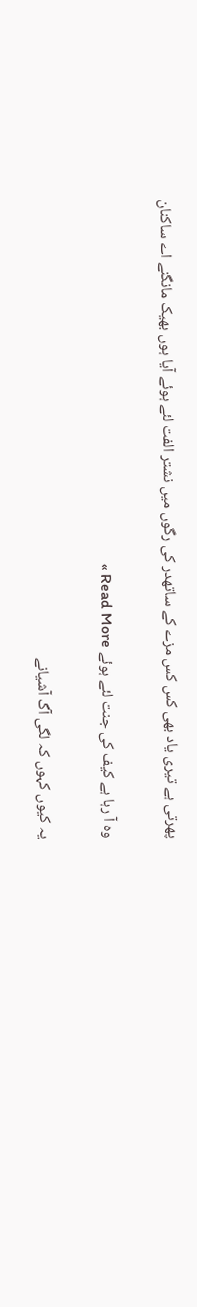پھرتی ہے تیری یاد بھی کس کس مزے کے ساتھدر کی رگوں میں نشتر الفت لئے ہوئے آیا ہوں بھیک مانگنے اے ساکنان

وہ آ رہا ہے کیف کی جنت لئے ہوئے Read More »

یہ کیوں کہوں کہ لگی آگ آشیانے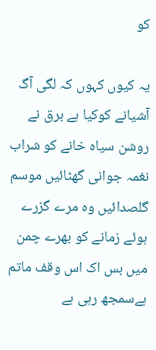کو

یہ کیوں کہوں کہ لگی آگ آشیانے کوکیا ہے برق نے روشن سیاہ خانے کو شراب نغمہ جوانی گھٹائیں موسم گلصدائیں وہ مرے گزرے ہوئے زمانے کو بھرے چمن میں بس اک اس وقف ماتم ہےسمجھ رہی ہے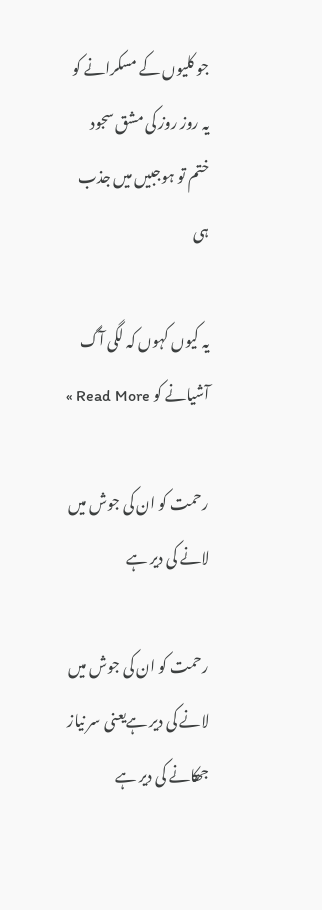جو کلیوں کے مسکرانے کو یہ روز روز کی مشق سجود ختم تو ہوجبیں میں جذب ہی

یہ کیوں کہوں کہ لگی آگ آشیانے کو Read More »

رحمت کو ان کی جوش میں لانے کی دیر ہے

رحمت کو ان کی جوش میں لانے کی دیر ہےیعنی سر نیاز جھکانے کی دیر ہے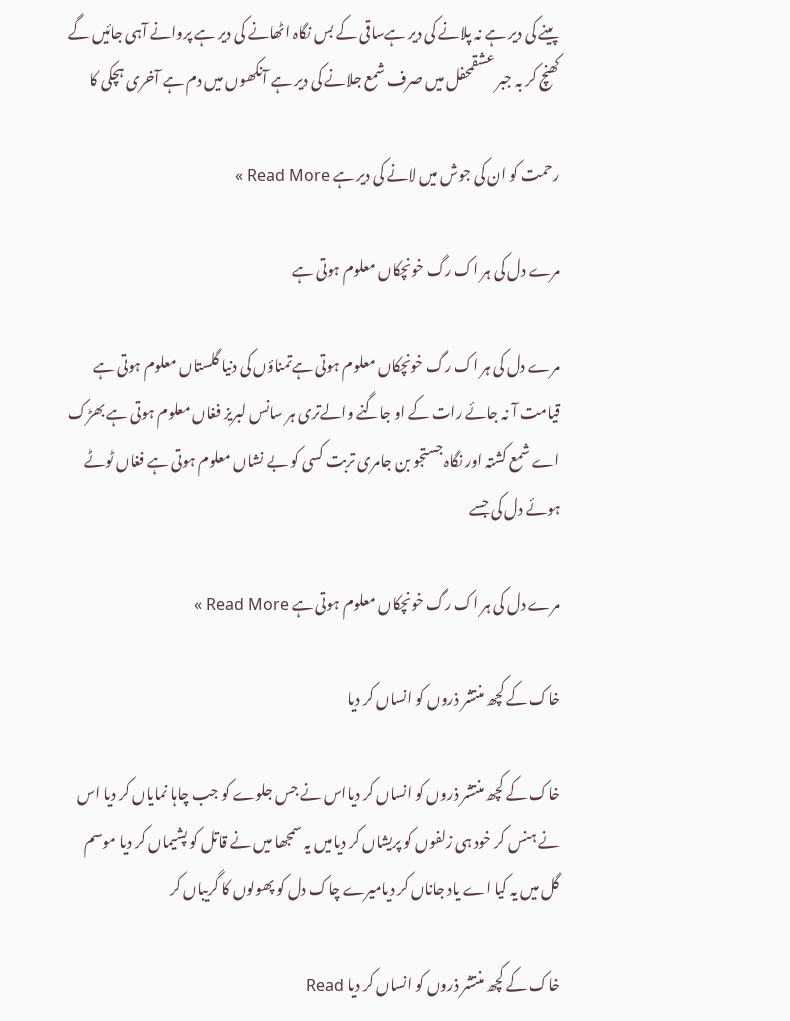پینے کی دیر ہے نہ پلانے کی دیر ہےساقی کے بس نگاہ اٹھانے کی دیر ہے پروانے آہی جائیں گے کھنچ کر بہ جبر عشقمحفل میں صرف شمع جلانے کی دیر ہے آنکھوں میں دم ہے آخری ہچکی کا

رحمت کو ان کی جوش میں لانے کی دیر ہے Read More »

مرے دل کی ہر اک رگ خونچکاں معلوم ہوتی ہے

مرے دل کی ہر اک رگ خونچکاں معلوم ہوتی ہےتمناؤں کی دنیا گلستاں معلوم ہوتی ہے قیامت آ نہ جائے رات کے او جاگنے والےتری ہر سانس لبریز فغاں معلوم ہوتی ہے بھڑک اے شمع کشتہ اور نگاہ جستجو بن جامری تربت کسی کو بے نشاں معلوم ہوتی ہے فغاں ٹوٹے ہوئے دل کی جسے

مرے دل کی ہر اک رگ خونچکاں معلوم ہوتی ہے Read More »

خاک کے کچھ منتشر ذروں کو انساں کر دیا

خاک کے کچھ منتشر ذروں کو انساں کر دیااس نے جس جلوے کو جب چاہا نمایاں کر دیا اس نے ہنس کر خود ہی زلفوں کو پریشاں کر دیامیں یہ سمجھا میں نے قاتل کو پشیماں کر دیا موسم گل میں یہ کیا اے یاد جاناں کر دیامیرے چاک دل کو پھولوں کا گریباں کر

خاک کے کچھ منتشر ذروں کو انساں کر دیا Read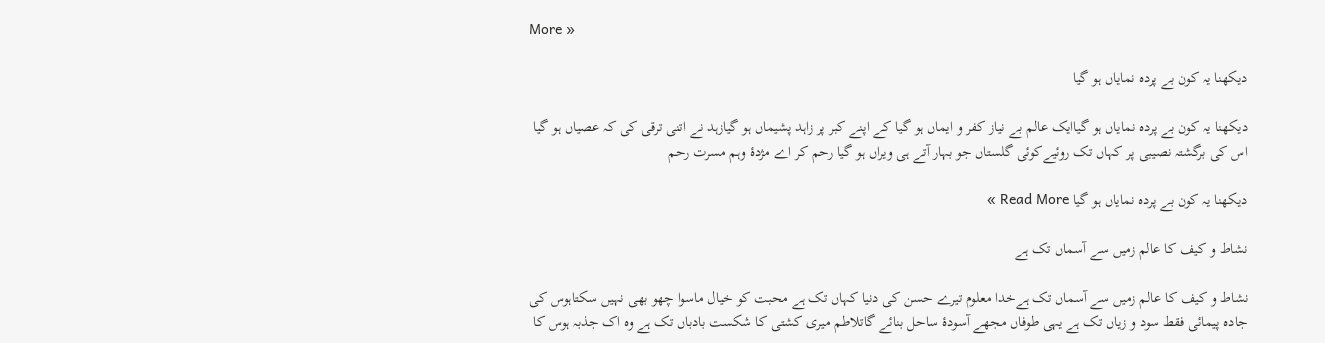More »

دیکھنا یہ کون بے پردہ نمایاں ہو گیا

دیکھنا یہ کون بے پردہ نمایاں ہو گیاایک عالم بے نیاز کفر و ایماں ہو گیا کے اپنے کبر پر زاہد پشیماں ہو گیازہد نے اتنی ترقی کی کہ عصیاں ہو گیا اس کی برگشتہ نصیبی پر کہاں تک روئیےکوئی گلستاں جو بہار آتے ہی ویراں ہو گیا رحم کر اے مژدۂ وہم مسرت رحم

دیکھنا یہ کون بے پردہ نمایاں ہو گیا Read More »

نشاط و کیف کا عالم زمیں سے آسماں تک ہے

نشاط و کیف کا عالم زمیں سے آسماں تک ہےخدا معلوم تیرے حسن کی دنیا کہاں تک ہے محبت کو خیال ماسوا چھو بھی نہیں سکتاہوس کی جادہ پیمائی فقط سود و زیاں تک ہے یہی طوفاں مجھے آسودۂ ساحل بنائے گاتلاطم میری کشتی کا شکست بادباں تک ہے وہ اک جذبہ ہوس کا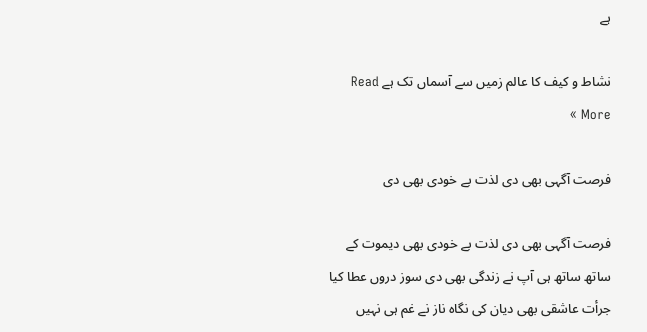ہے

نشاط و کیف کا عالم زمیں سے آسماں تک ہے Read More »

فرصت آگہی بھی دی لذت بے خودی بھی دی

فرصت آگہی بھی دی لذت بے خودی بھی دیموت کے ساتھ ساتھ ہی آپ نے زندگی بھی دی سوز دروں عطا کیا جرأت عاشقی بھی دیان کی نگاہ ناز نے غم ہی نہیں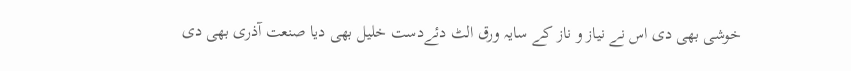خوشی بھی دی اس نے نیاز و ناز کے سایہ ورق الٹ دئےدست خلیل بھی دیا صنعت آذری بھی دی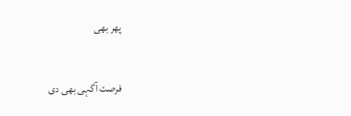پھر بھی

فرصت آگہی بھی دی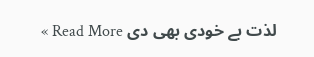لذت بے خودی بھی دی Read More »